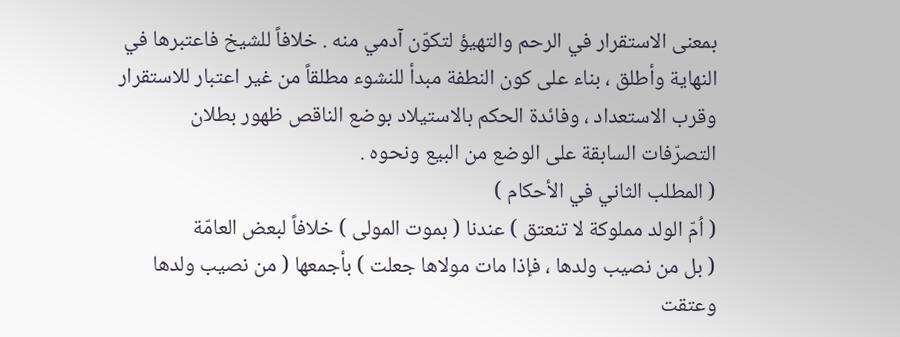بمعنى الاستقرار في الرحم والتهيؤ لتكوّن آدمي منه . خلافاً للشيخ فاعتبرها في
النهاية وأطلق ، بناء على كون النطفة مبدأ للنشوء مطلقاً من غير اعتبار للاستقرار
وقرب الاستعداد ، وفائدة الحكم بالاستيلاد بوضع الناقص ظهور بطلان
التصرّفات السابقة على الوضع من البيع ونحوه .
( المطلب الثاني في الأحكام )
( اُمّ الولد مملوكة لا تنعتق ) عندنا ( بموت المولى ) خلافاً لبعض العامّة
( بل من نصيب ولدها ، فإذا مات مولاها جعلت ) بأجمعها ( من نصيب ولدها
وعتقت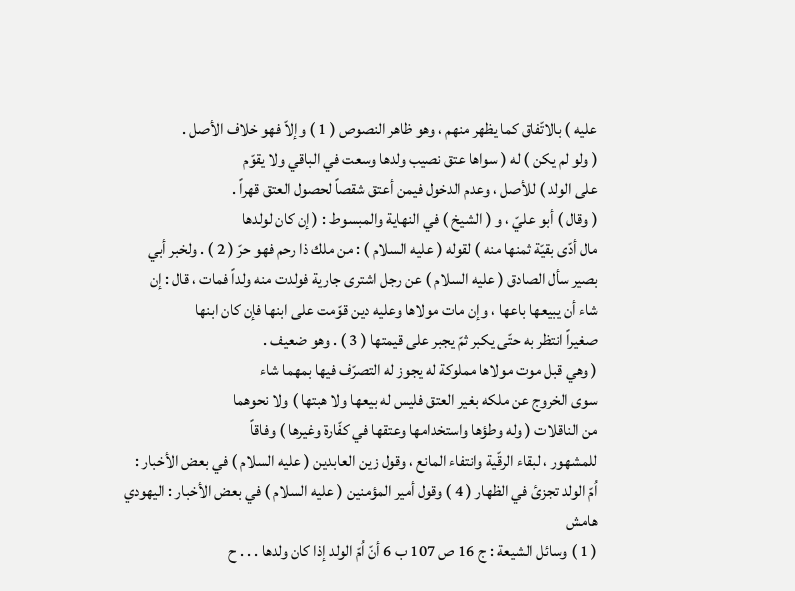عليه ) بالاتّفاق كما يظهر منهم ، وهو ظاهر النصوص ( 1 ) وإلاّ فهو خلاف الأصل .
( ولو لم يكن ) له ( سواها عتق نصيب ولدها وسعت في الباقي ولا يقوّم
على الولد ) للأصل ، وعدم الدخول فيمن أعتق شقصاً لحصول العتق قهراً .
( وقال ) أبو عليّ ، و ( الشيخ ) في النهاية والمبسوط : ( إن كان لولدها
مال أدّى بقيّة ثمنها منه ) لقوله ( عليه السلام ) : من ملك ذا رحم فهو حرّ ( 2 ) . ولخبر أبي
بصير سأل الصادق ( عليه السلام ) عن رجل اشترى جارية فولدت منه ولداً فمات ، قال : إن
شاء أن يبيعها باعها ، وإن مات مولاها وعليه دين قوّمت على ابنها فإن كان ابنها
صغيراً انتظر به حتّى يكبر ثمّ يجبر على قيمتها ( 3 ) . وهو ضعيف .
( وهي قبل موت مولاها مملوكة له يجوز له التصرّف فيها بمهما شاء
سوى الخروج عن ملكه بغير العتق فليس له بيعها ولا هبتها ) ولا نحوهما
من الناقلات ( وله وطؤها واستخدامها وعتقها في كفّارة وغيرها ) وفاقاً
للمشهور ، لبقاء الرقّية وانتفاء المانع ، وقول زين العابدين ( عليه السلام ) في بعض الأخبار :
اُمّ الولد تجزئ في الظهار ( 4 ) وقول أمير المؤمنين ( عليه السلام ) في بعض الأخبار : اليهودي
هامش
( 1 ) وسائل الشيعة : ج 16 ص 107 ب 6 أنّ اُمّ الولد إذا كان ولدها . . . ح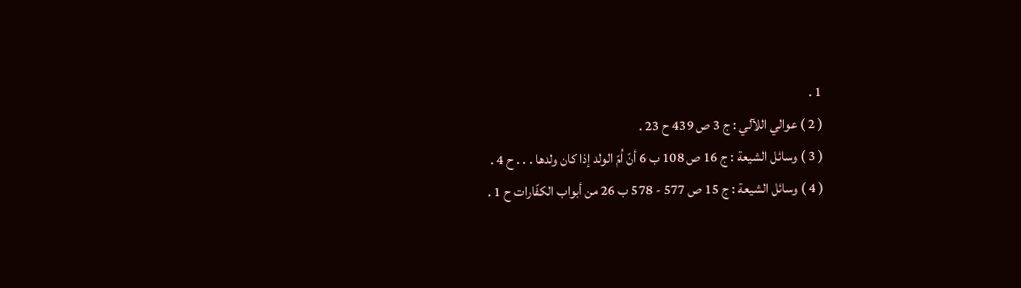1 .
( 2 ) عوالي اللآلي : ج 3 ص 439 ح 23 .
( 3 ) وسائل الشيعة : ج 16 ص 108 ب 6 أنّ اُمّ الولد إذا كان ولدها . . . ح 4 .
( 4 ) وسائل الشيعة : ج 15 ص 577 - 578 ب 26 من أبواب الكفّارات ح 1 .